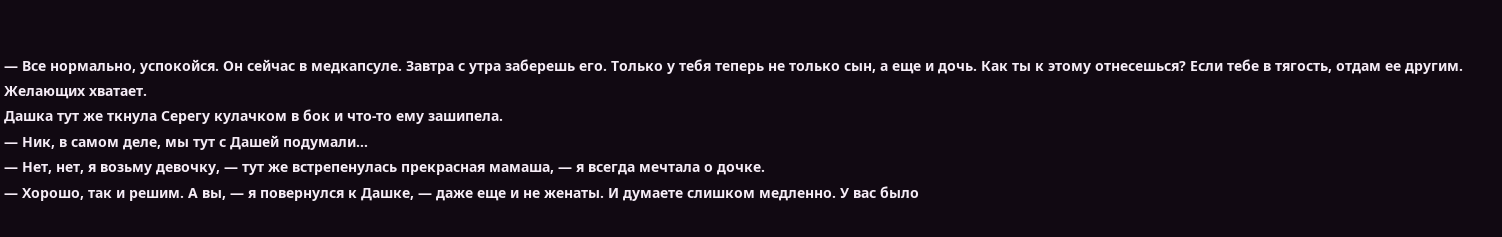— Все нормально, успокойся. Он сейчас в медкапсуле. Завтра с утра заберешь его. Только у тебя теперь не только сын, а еще и дочь. Как ты к этому отнесешься? Если тебе в тягость, отдам ее другим. Желающих хватает.
Дашка тут же ткнула Серегу кулачком в бок и что-то ему зашипела.
— Ник, в самом деле, мы тут с Дашей подумали…
— Нет, нет, я возьму девочку, — тут же встрепенулась прекрасная мамаша, — я всегда мечтала о дочке.
— Хорошо, так и решим. А вы, — я повернулся к Дашке, — даже еще и не женаты. И думаете слишком медленно. У вас было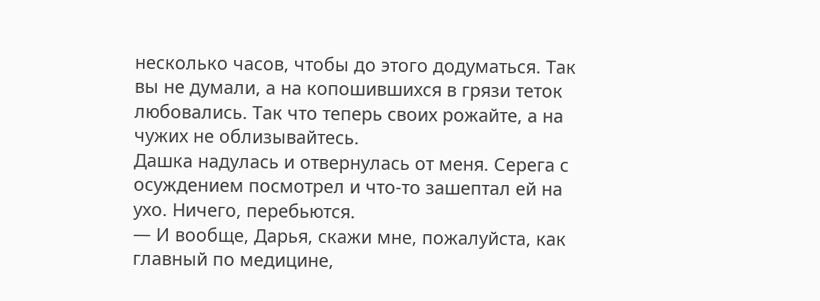несколько часов, чтобы до этого додуматься. Так вы не думали, а на копошившихся в грязи теток любовались. Так что теперь своих рожайте, а на чужих не облизывайтесь.
Дашка надулась и отвернулась от меня. Серега с осуждением посмотрел и что-то зашептал ей на ухо. Ничего, перебьются.
— И вообще, Дарья, скажи мне, пожалуйста, как главный по медицине,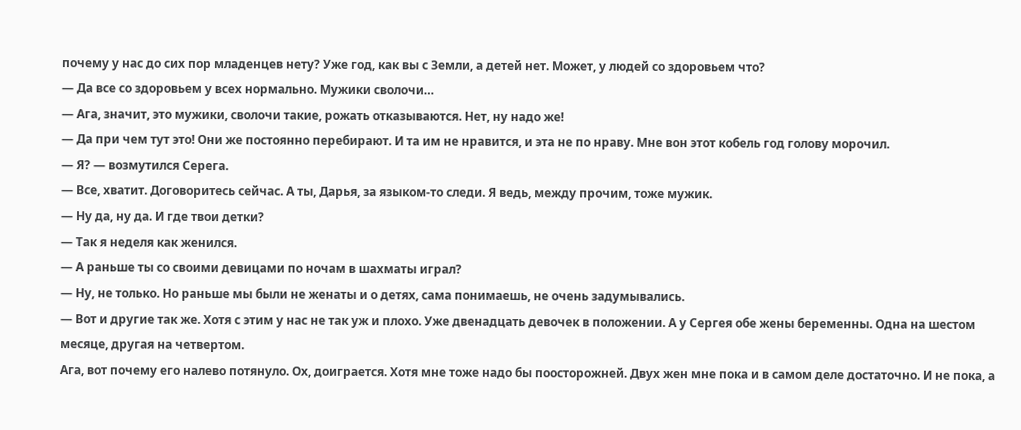почему у нас до сих пор младенцев нету? Уже год, как вы с Земли, а детей нет. Может, у людей со здоровьем что?
— Да все со здоровьем у всех нормально. Мужики сволочи…
— Ага, значит, это мужики, сволочи такие, рожать отказываются. Нет, ну надо же!
— Да при чем тут это! Они же постоянно перебирают. И та им не нравится, и эта не по нраву. Мне вон этот кобель год голову морочил.
— Я? — возмутился Серега.
— Все, хватит. Договоритесь сейчас. А ты, Дарья, за языком-то следи. Я ведь, между прочим, тоже мужик.
— Ну да, ну да. И где твои детки?
— Так я неделя как женился.
— А раньше ты со своими девицами по ночам в шахматы играл?
— Ну, не только. Но раньше мы были не женаты и о детях, сама понимаешь, не очень задумывались.
— Вот и другие так же. Хотя с этим у нас не так уж и плохо. Уже двенадцать девочек в положении. А у Сергея обе жены беременны. Одна на шестом месяце, другая на четвертом.
Ага, вот почему его налево потянуло. Ох, доиграется. Хотя мне тоже надо бы поосторожней. Двух жен мне пока и в самом деле достаточно. И не пока, а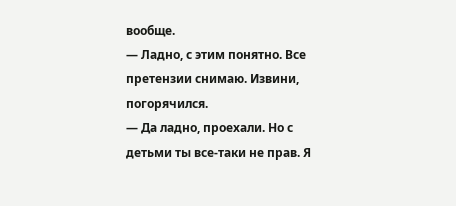вообще.
— Ладно, с этим понятно. Все претензии снимаю. Извини, погорячился.
— Да ладно, проехали. Но с детьми ты все-таки не прав. Я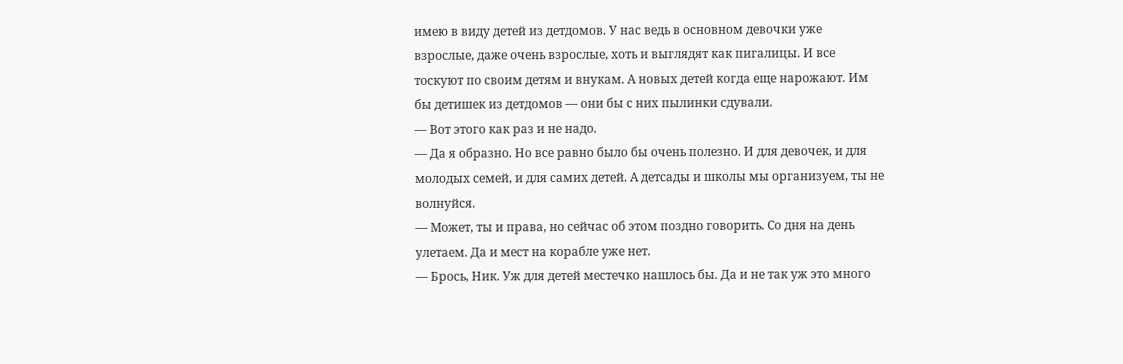имею в виду детей из детдомов. У нас ведь в основном девочки уже взрослые, даже очень взрослые, хоть и выглядят как пигалицы. И все тоскуют по своим детям и внукам. А новых детей когда еще нарожают. Им бы детишек из детдомов — они бы с них пылинки сдували.
— Вот этого как раз и не надо.
— Да я образно. Но все равно было бы очень полезно. И для девочек, и для молодых семей, и для самих детей. А детсады и школы мы организуем, ты не волнуйся.
— Может, ты и права, но сейчас об этом поздно говорить. Со дня на день улетаем. Да и мест на корабле уже нет.
— Брось, Ник. Уж для детей местечко нашлось бы. Да и не так уж это много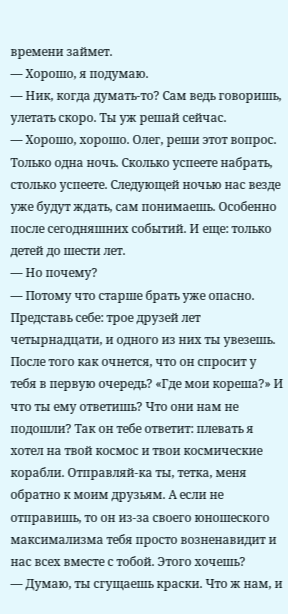времени займет.
— Хорошо, я подумаю.
— Ник, когда думать-то? Сам ведь говоришь, улетать скоро. Ты уж решай сейчас.
— Хорошо, хорошо. Олег, реши этот вопрос. Только одна ночь. Сколько успеете набрать, столько успеете. Следующей ночью нас везде уже будут ждать, сам понимаешь. Особенно после сегодняшних событий. И еще: только детей до шести лет.
— Но почему?
— Потому что старше брать уже опасно. Представь себе: трое друзей лет четырнадцати, и одного из них ты увезешь. После того как очнется, что он спросит у тебя в первую очередь? «Где мои кореша?» И что ты ему ответишь? Что они нам не подошли? Так он тебе ответит: плевать я хотел на твой космос и твои космические корабли. Отправляй-ка ты, тетка, меня обратно к моим друзьям. А если не отправишь, то он из-за своего юношеского максимализма тебя просто возненавидит и нас всех вместе с тобой. Этого хочешь?
— Думаю, ты сгущаешь краски. Что ж нам, и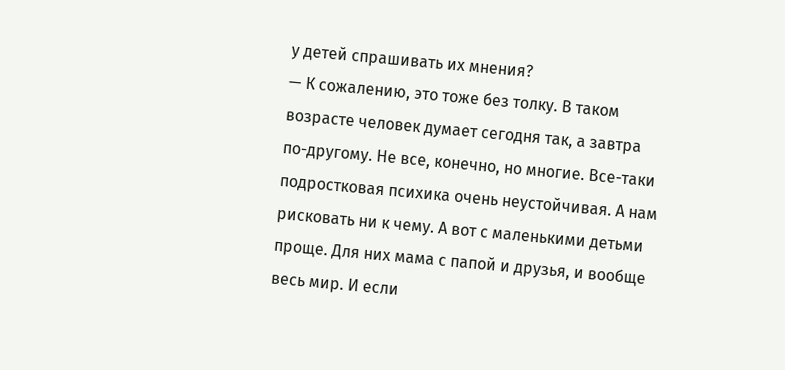у детей спрашивать их мнения?
— К сожалению, это тоже без толку. В таком возрасте человек думает сегодня так, а завтра по-другому. Не все, конечно, но многие. Все-таки подростковая психика очень неустойчивая. А нам рисковать ни к чему. А вот с маленькими детьми проще. Для них мама с папой и друзья, и вообще весь мир. И если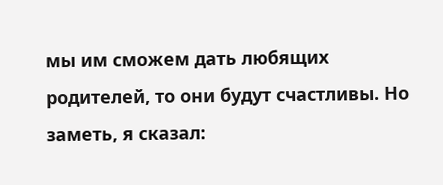мы им сможем дать любящих родителей, то они будут счастливы. Но заметь, я сказал: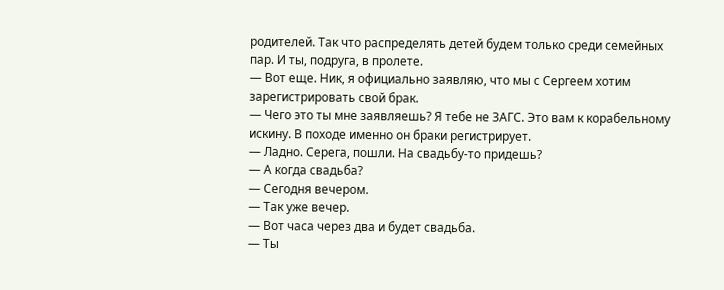родителей. Так что распределять детей будем только среди семейных пар. И ты, подруга, в пролете.
— Вот еще. Ник, я официально заявляю, что мы с Сергеем хотим зарегистрировать свой брак.
— Чего это ты мне заявляешь? Я тебе не ЗАГС. Это вам к корабельному искину. В походе именно он браки регистрирует.
— Ладно. Серега, пошли. На свадьбу-то придешь?
— А когда свадьба?
— Сегодня вечером.
— Так уже вечер.
— Вот часа через два и будет свадьба.
— Ты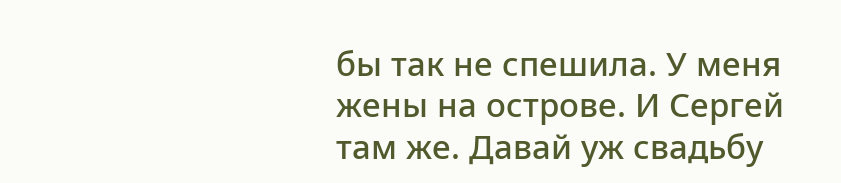бы так не спешила. У меня жены на острове. И Сергей там же. Давай уж свадьбу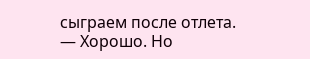сыграем после отлета.
— Хорошо. Но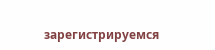зарегистрируемся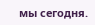мы сегодня.